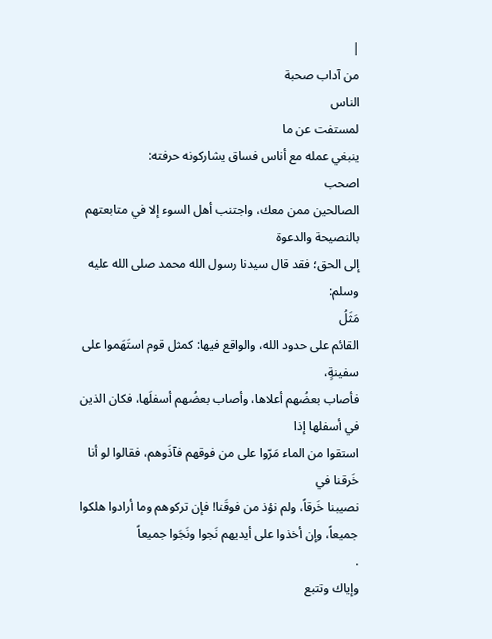|
من آداب صحبة
الناس
لمستفت عن ما
ينبغي عمله مع أناس فساق يشاركونه حرفته:
اصحب
الصالحين ممن معك، واجتنب أهل السوء إلا في متابعتهم بالنصيحة والدعوة
إلى الحق؛ فقد قال سيدنا رسول الله محمد صلى الله عليه وسلم:
مَثَلُ
القائم على حدود الله، والواقع فيها: كمثل قوم استَهَموا على سفينةٍ،
فأصاب بعضُهم أعلاها، وأصاب بعضُهم أسفلَها، فكان الذين في أسفلها إذا
استقوا من الماء مَرّوا على من فوقهم فآذَوهم، فقالوا لو أنا خَرقنا في
نصيبنا خَرقاً، ولم نؤذ من فوقَنا! فإن تركوهم وما أرادوا هلكوا
جميعاً، وإن أخذوا على أيديهم نَجوا ونَجَوا جميعاً
.
وإياك وتتبع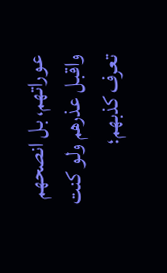عوراتهم، بل انصحهم واقبل عذرهم ولو كنت تعرف كذبهم؛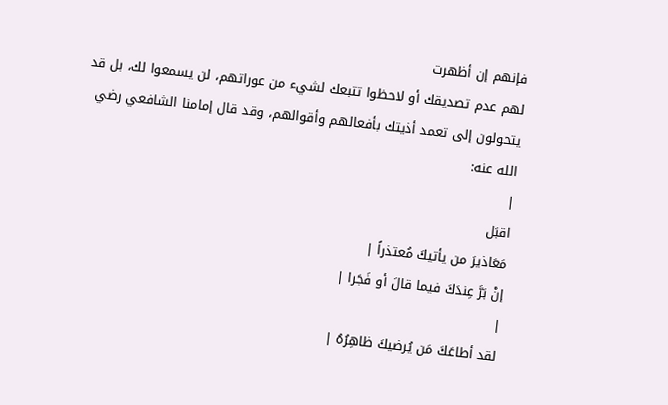فإنهم إن أظهرت
لهم عدم تصديقك أو لاحظوا تتبعك لشيء من عوراتهم، لن يسمعوا لك، بل قد
يتحولون إلى تعمد أذيتك بأفعالهم وأقوالهم، وقد قال إمامنا الشافعي رضي
الله عنه:
|
اقبَل
مَعَاذيرَ من يأتيكَ مُعتذراً |
إنْ بَرَّ عِندَكَ فيما قالَ أو فَجَرا |
|
لقد أطاعَكَ مَن يُرضيكَ ظاهِرُهُ |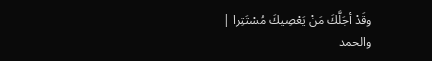وقَدْ أجَلَّكَ مَنْ يَعْصِيكَ مُسْتَتِرا |
والحمد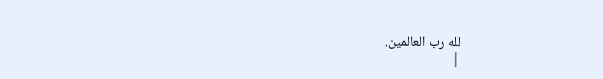لله رب العالمين.
|